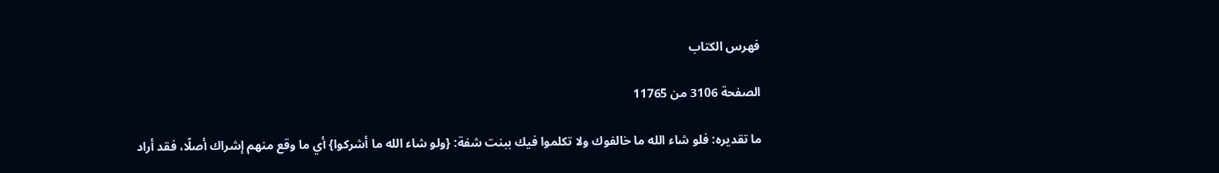فهرس الكتاب

الصفحة 3106 من 11765

ما تقديره: فلو شاء الله ما خالفوك ولا تكلموا فيك ببنت شفة: {ولو شاء الله ما أشركوا} أي ما وقع منهم إشراك أصلًا، فقد أراد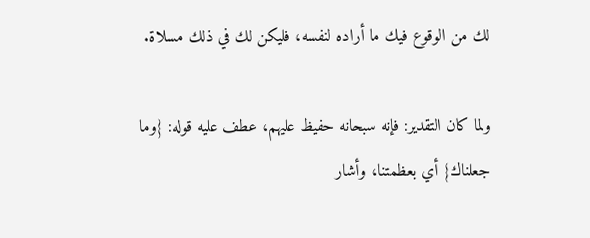لك من الوقوع فيك ما أراده لنفسه، فليكن لك في ذلك مسلاة.

ولما كان التقدير: فإنه سبحانه حفيظ عليهم، عطف عليه قوله: {وما جعلناك} أي بعظمتنا، وأشار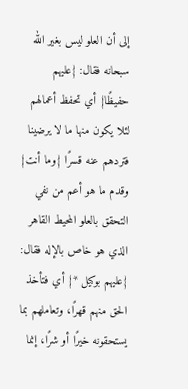إلى أن العلو ليس بغير الله سبحانه فقال: {عليهم حفيظًا} أي تحفظ أعمالهم لئلا يكون منها ما لا يرضينا فتردهم عنه قسرًا {وما أنت} وقدم ما هو أعم من نفي التحقق بالعلو المحيط القاهر الذي هو خاص بالإله فقال: {عليهم بوكيل *} أي فتأخذ الحق منهم قهرًا، وتعاملهم بما يستحقونه خيرًا أو شرًا، إنما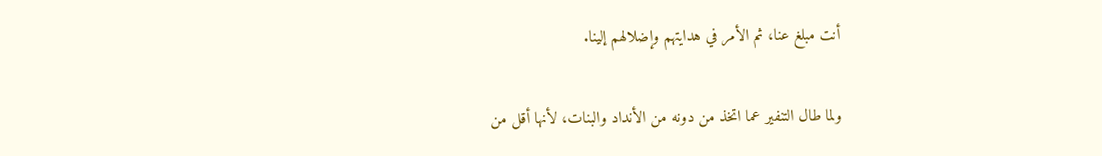أنت مبلغ عنا، ثم الأمر في هدايتهم وإضلالهم إلينا.

ولما طال التنفير عما اتخذ من دونه من الأنداد والبنات، لأنها أقل من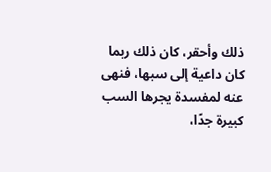ذلك وأحقر، كان ذلك ربما كان داعية إلى سبها، فنهى عنه لمفسدة يجرها السب كبيرة جدًا،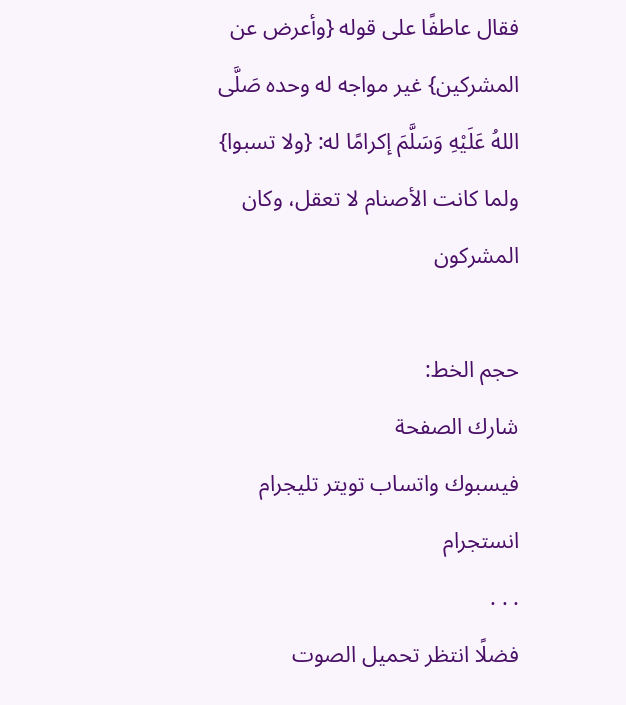فقال عاطفًا على قوله {وأعرض عن المشركين} غير مواجه له وحده صَلَّى اللهُ عَلَيْهِ وَسَلَّمَ إكرامًا له: {ولا تسبوا} ولما كانت الأصنام لا تعقل، وكان المشركون

حجم الخط:
شارك الصفحة
فيسبوك واتساب تويتر تليجرام انستجرام
. . .
فضلًا انتظر تحميل الصوت